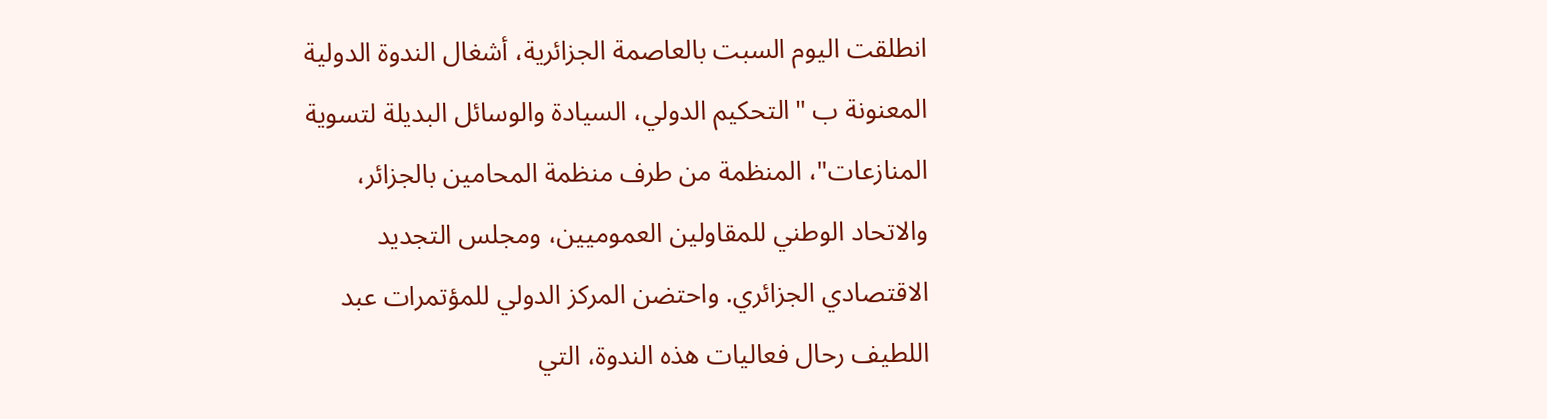انطلقت اليوم السبت بالعاصمة الجزائرية، أشغال الندوة الدولية المعنونة ب "التحكيم الدولي، السيادة والوسائل البديلة لتسوية المنازعات"، المنظمة من طرف منظمة المحامين بالجزائر، والاتحاد الوطني للمقاولين العموميين، ومجلس التجديد الاقتصادي الجزائري. واحتضن المركز الدولي للمؤتمرات عبد اللطيف رحال فعاليات هذه الندوة، التي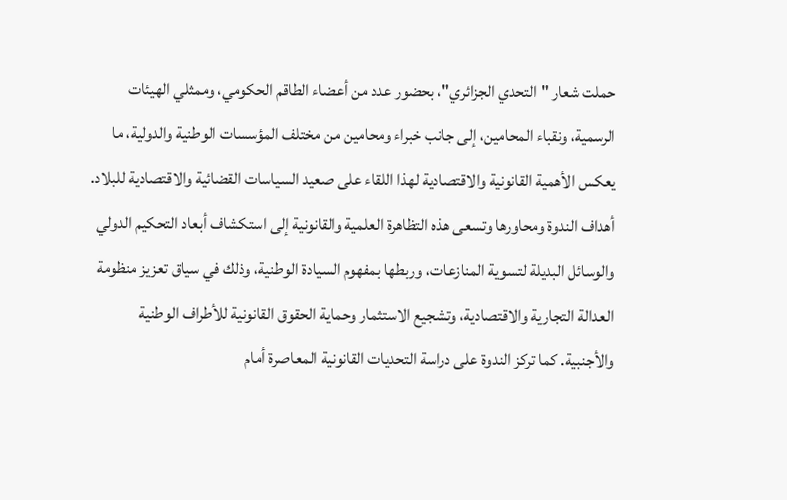حملت شعار "التحدي الجزائري"، بحضور عدد من أعضاء الطاقم الحكومي، وممثلي الهيئات الرسمية، ونقباء المحامين، إلى جانب خبراء ومحامين من مختلف المؤسسات الوطنية والدولية، ما يعكس الأهمية القانونية والاقتصادية لهذا اللقاء على صعيد السياسات القضائية والاقتصادية للبلاد. أهداف الندوة ومحاورها وتسعى هذه التظاهرة العلمية والقانونية إلى استكشاف أبعاد التحكيم الدولي والوسائل البديلة لتسوية المنازعات، وربطها بمفهوم السيادة الوطنية، وذلك في سياق تعزيز منظومة العدالة التجارية والاقتصادية، وتشجيع الاستثمار وحماية الحقوق القانونية للأطراف الوطنية والأجنبية. كما تركز الندوة على دراسة التحديات القانونية المعاصرة أمام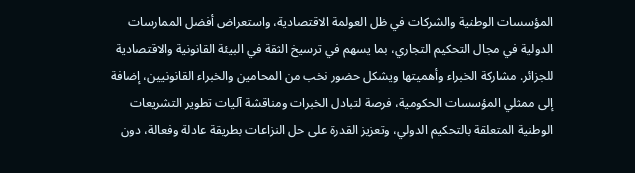المؤسسات الوطنية والشركات في ظل العولمة الاقتصادية، واستعراض أفضل الممارسات الدولية في مجال التحكيم التجاري، بما يسهم في ترسيخ الثقة في البيئة القانونية والاقتصادية للجزائر. مشاركة الخبراء وأهميتها ويشكل حضور نخب من المحامين والخبراء القانونيين، إضافة إلى ممثلي المؤسسات الحكومية، فرصة لتبادل الخبرات ومناقشة آليات تطوير التشريعات الوطنية المتعلقة بالتحكيم الدولي، وتعزيز القدرة على حل النزاعات بطريقة عادلة وفعالة، دون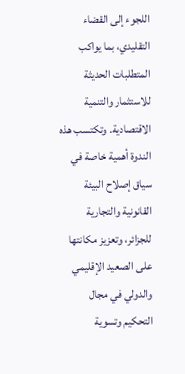اللجوء إلى القضاء التقليدي، بما يواكب المتطلبات الحديثة للاستثمار والتنمية الاقتصادية. وتكتسب هذه الندوة أهمية خاصة في سياق إصلاح البيئة القانونية والتجارية للجزائر، وتعزيز مكانتها على الصعيد الإقليمي والدولي في مجال التحكيم وتسوية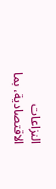النزاعات الاقتصادية، بما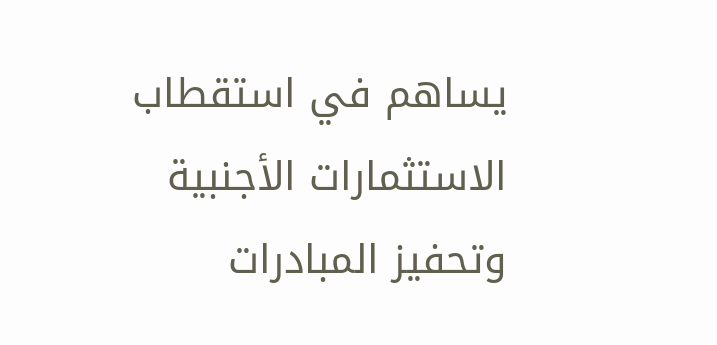يساهم في استقطاب الاستثمارات الأجنبية وتحفيز المبادرات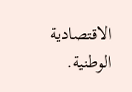الاقتصادية الوطنية.